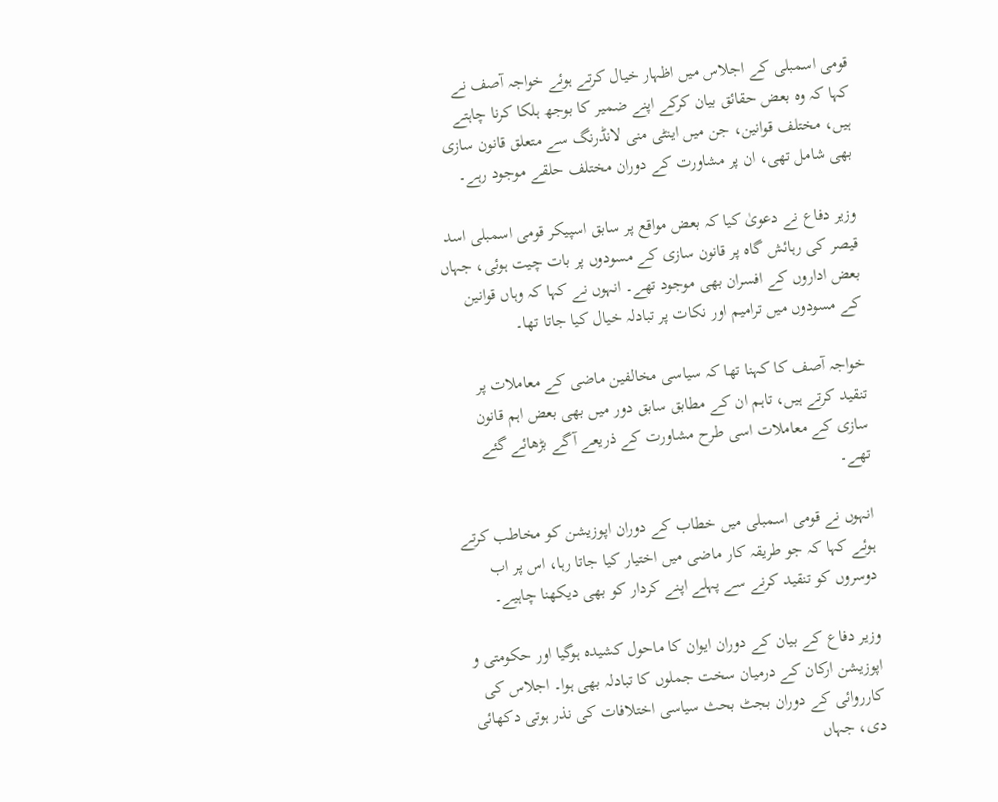قومی اسمبلی کے اجلاس میں اظہار خیال کرتے ہوئے خواجہ آصف نے کہا کہ وہ بعض حقائق بیان کرکے اپنے ضمیر کا بوجھ ہلکا کرنا چاہتے ہیں، مختلف قوانین، جن میں اینٹی منی لانڈرنگ سے متعلق قانون سازی بھی شامل تھی، ان پر مشاورت کے دوران مختلف حلقے موجود رہے۔

وزیر دفاع نے دعویٰ کیا کہ بعض مواقع پر سابق اسپیکر قومی اسمبلی اسد قیصر کی رہائش گاہ پر قانون سازی کے مسودوں پر بات چیت ہوئی، جہاں  بعض اداروں کے افسران بھی موجود تھے۔ انہوں نے کہا کہ وہاں قوانین کے مسودوں میں ترامیم اور نکات پر تبادلہ خیال کیا جاتا تھا۔

خواجہ آصف کا کہنا تھا کہ سیاسی مخالفین ماضی کے معاملات پر تنقید کرتے ہیں، تاہم ان کے مطابق سابق دور میں بھی بعض اہم قانون سازی کے معاملات اسی طرح مشاورت کے ذریعے آگے بڑھائے گئے تھے۔

انہوں نے قومی اسمبلی میں خطاب کے دوران اپوزیشن کو مخاطب کرتے ہوئے کہا کہ جو طریقہ کار ماضی میں اختیار کیا جاتا رہا، اس پر اب دوسروں کو تنقید کرنے سے پہلے اپنے کردار کو بھی دیکھنا چاہیے۔

وزیر دفاع کے بیان کے دوران ایوان کا ماحول کشیدہ ہوگیا اور حکومتی و اپوزیشن ارکان کے درمیان سخت جملوں کا تبادلہ بھی ہوا۔ اجلاس کی کارروائی کے دوران بجٹ بحث سیاسی اختلافات کی نذر ہوتی دکھائی دی، جہاں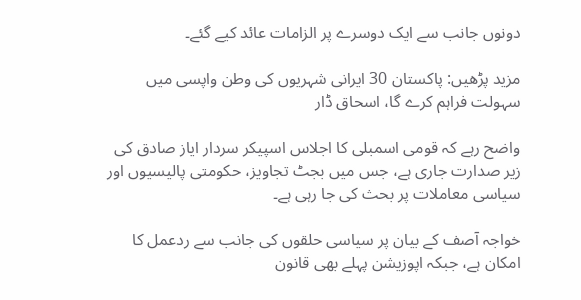دونوں جانب سے ایک دوسرے پر الزامات عائد کیے گئے۔

مزید پڑھیں: پاکستان 30 ایرانی شہریوں کی وطن واپسی میں سہولت فراہم کرے گا، اسحاق ڈار

واضح رہے کہ قومی اسمبلی کا اجلاس اسپیکر سردار ایاز صادق کی زیر صدارت جاری ہے، جس میں بجٹ تجاویز، حکومتی پالیسیوں اور سیاسی معاملات پر بحث کی جا رہی ہے۔

خواجہ آصف کے بیان پر سیاسی حلقوں کی جانب سے ردعمل کا امکان ہے، جبکہ اپوزیشن پہلے بھی قانون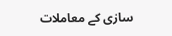سازی کے معاملات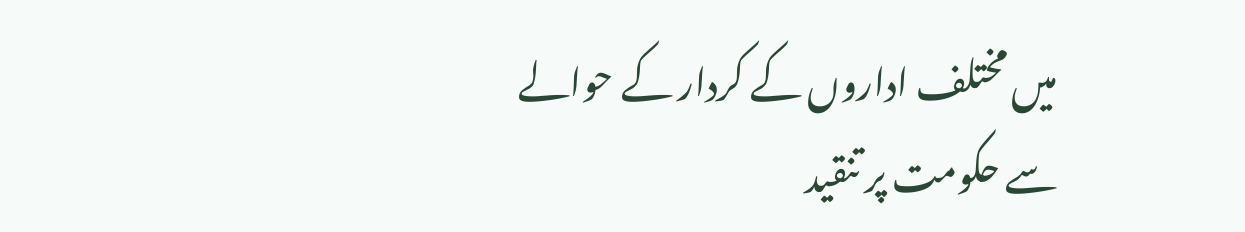میں مختلف اداروں کے کردار کے حوالے سے حکومت پر تنقید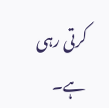کرتی رہی ہے۔